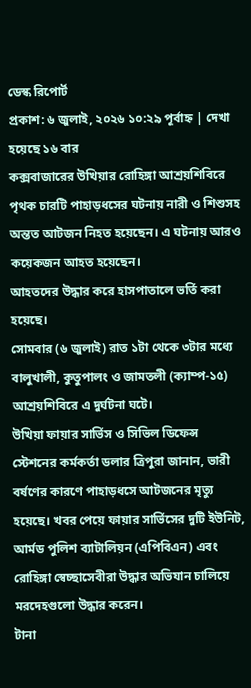ডেস্ক রিপোর্ট
প্রকাশ: ৬ জুলাই, ২০২৬ ১০:২৯ পূর্বাহ্ন | দেখা হয়েছে ১৬ বার
কক্সবাজারের উখিয়ার রোহিঙ্গা আশ্রয়শিবিরে পৃথক চারটি পাহাড়ধসের ঘটনায় নারী ও শিশুসহ অন্তত আটজন নিহত হয়েছেন। এ ঘটনায় আরও কয়েকজন আহত হয়েছেন।
আহতদের উদ্ধার করে হাসপাতালে ভর্তি করা হয়েছে।
সোমবার (৬ জুলাই) রাত ১টা থেকে ৩টার মধ্যে বালুখালী, কুতুপালং ও জামতলী (ক্যাম্প-১৫) আশ্রয়শিবিরে এ দুর্ঘটনা ঘটে।
উখিয়া ফায়ার সার্ভিস ও সিভিল ডিফেন্স স্টেশনের কর্মকর্তা ডলার ত্রিপুরা জানান, ভারী বর্ষণের কারণে পাহাড়ধসে আটজনের মৃত্যু হয়েছে। খবর পেয়ে ফায়ার সার্ভিসের দুটি ইউনিট, আর্মড পুলিশ ব্যাটালিয়ন (এপিবিএন) এবং রোহিঙ্গা স্বেচ্ছাসেবীরা উদ্ধার অভিযান চালিয়ে মরদেহগুলো উদ্ধার করেন।
টানা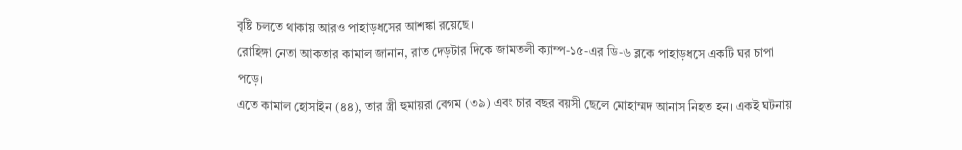বৃষ্টি চলতে থাকায় আরও পাহাড়ধসের আশঙ্কা রয়েছে।
রোহিঙ্গা নেতা আকতার কামাল জানান, রাত দেড়টার দিকে জামতলী ক্যাম্প-১৫-এর ডি-৬ ব্লকে পাহাড়ধসে একটি ঘর চাপা পড়ে।
এতে কামাল হোসাইন (৪৪), তার স্ত্রী হুমায়রা বেগম (৩৯) এবং চার বছর বয়সী ছেলে মোহাম্মদ আনাস নিহত হন। একই ঘটনায়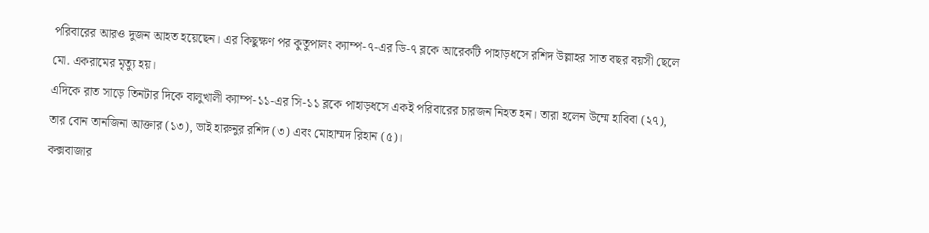পরিবারের আরও দুজন আহত হয়েছেন। এর কিছুক্ষণ পর কুতুপালং ক্যাম্প-৭-এর ডি-৭ ব্লকে আরেকটি পাহাড়ধসে রশিদ উল্লাহর সাত বছর বয়সী ছেলে মো. একরামের মৃত্যু হয়।
এদিকে রাত সাড়ে তিনটার দিকে বালুখালী ক্যাম্প-১১-এর সি-১১ ব্লকে পাহাড়ধসে একই পরিবারের চারজন নিহত হন। তারা হলেন উম্মে হাবিবা (২৭), তার বোন তানজিনা আক্তার (১৩), ভাই হারুনুর রশিদ (৩) এবং মোহাম্মদ রিহান (৫)।
কক্সবাজার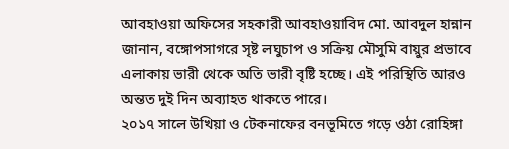আবহাওয়া অফিসের সহকারী আবহাওয়াবিদ মো. আবদুল হান্নান জানান, বঙ্গোপসাগরে সৃষ্ট লঘুচাপ ও সক্রিয় মৌসুমি বায়ুর প্রভাবে এলাকায় ভারী থেকে অতি ভারী বৃষ্টি হচ্ছে। এই পরিস্থিতি আরও অন্তত দুই দিন অব্যাহত থাকতে পারে।
২০১৭ সালে উখিয়া ও টেকনাফের বনভূমিতে গড়ে ওঠা রোহিঙ্গা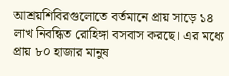আশ্রয়শিবিরগুলোতে বর্তমানে প্রায় সাড়ে ১৪ লাখ নিবন্ধিত রোহিঙ্গা বসবাস করছে। এর মধ্যে প্রায় ৮০ হাজার মানুষ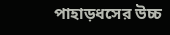পাহাড়ধসের উচ্চ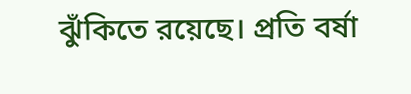ঝুঁকিতে রয়েছে। প্রতি বর্ষা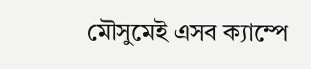মৌসুমেই এসব ক্যাম্পে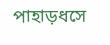পাহাড়ধসে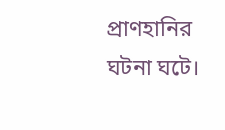প্রাণহানির ঘটনা ঘটে।